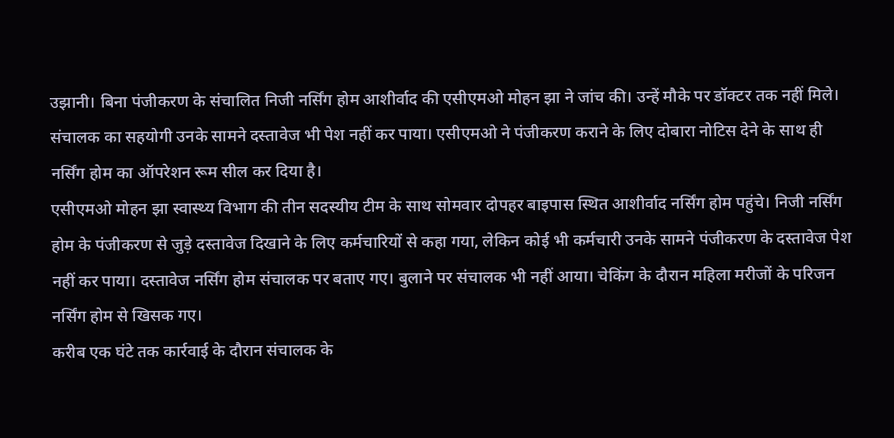उझानी। बिना पंजीकरण के संचालित निजी नर्सिंग होम आशीर्वाद की एसीएमओ मोहन झा ने जांच की। उन्हें मौके पर डॉक्टर तक नहीं मिले। संचालक का सहयोगी उनके सामने दस्तावेज भी पेश नहीं कर पाया। एसीएमओ ने पंजीकरण कराने के लिए दोबारा नोटिस देने के साथ ही नर्सिंग होम का ऑपरेशन रूम सील कर दिया है।
एसीएमओ मोहन झा स्वास्थ्य विभाग की तीन सदस्यीय टीम के साथ सोमवार दोपहर बाइपास स्थित आशीर्वाद नर्सिंग होम पहुंचे। निजी नर्सिंग होम के पंजीकरण से जुड़े दस्तावेज दिखाने के लिए कर्मचारियों से कहा गया, लेकिन कोई भी कर्मचारी उनके सामने पंजीकरण के दस्तावेज पेश नहीं कर पाया। दस्तावेज नर्सिंग होम संचालक पर बताए गए। बुलाने पर संचालक भी नहीं आया। चेकिंग के दौरान महिला मरीजों के परिजन नर्सिंग होम से खिसक गए।
करीब एक घंटे तक कार्रवाई के दौरान संचालक के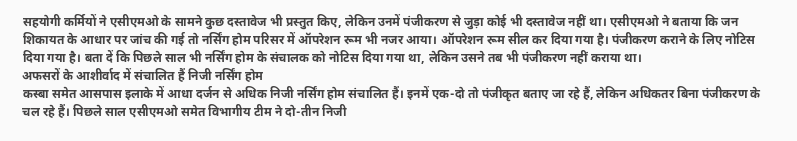सहयोगी कर्मियों ने एसीएमओ के सामने कुछ दस्तावेज भी प्रस्तुत किए, लेकिन उनमें पंजीकरण से जुड़ा कोई भी दस्तावेज नहीं था। एसीएमओ ने बताया कि जन शिकायत के आधार पर जांच की गई तो नर्सिंग होम परिसर में ऑपरेशन रूम भी नजर आया। ऑपरेशन रूम सील कर दिया गया है। पंजीकरण कराने के लिए नोटिस दिया गया है। बता दें कि पिछले साल भी नर्सिंग होम के संचालक को नोटिस दिया गया था, लेकिन उसने तब भी पंजीकरण नहीं कराया था।
अफसरों के आशीर्वाद में संचालित हैं निजी नर्सिंग होम
कस्बा समेत आसपास इलाके में आधा दर्जन से अधिक निजी नर्सिंग होम संचालित हैं। इनमें एक-दो तो पंजीकृत बताए जा रहे हैं, लेकिन अधिकतर बिना पंजीकरण के चल रहे हैं। पिछले साल एसीएमओ समेत विभागीय टीम ने दो-तीन निजी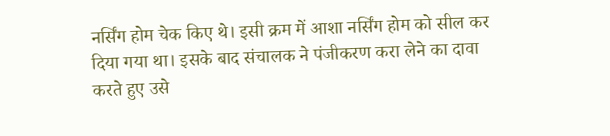नर्सिंग होम चेक किए थे। इसी क्रम में आशा नर्सिंग होम को सील कर दिया गया था। इसके बाद संचालक ने पंजीकरण करा लेने का दावा करते हुए उसे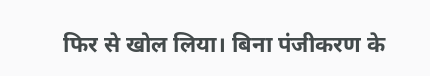फिर से खोल लिया। बिना पंजीकरण के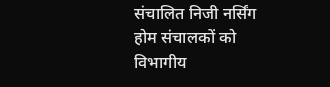संचालित निजी नर्सिंग होम संचालकों को विभागीय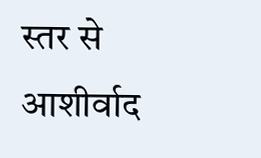स्तर से आशीर्वाद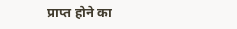प्राप्त होने का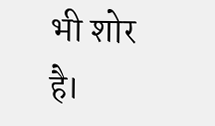भी शोर है।